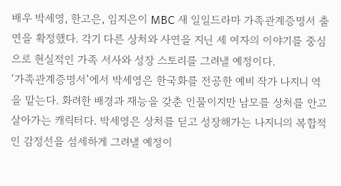배우 박세영, 한고은, 임지은이 MBC 새 일일드라마 가족관계증명서 출연을 확정했다. 각기 다른 상처와 사연을 지닌 세 여자의 이야기를 중심으로 현실적인 가족 서사와 성장 스토리를 그려낼 예정이다.
‘가족관계증명서’에서 박세영은 한국화를 전공한 예비 작가 나지니 역을 맡는다. 화려한 배경과 재능을 갖춘 인물이지만 남모를 상처를 안고 살아가는 캐릭터다. 박세영은 상처를 딛고 성장해가는 나지니의 복합적인 감정선을 섬세하게 그려낼 예정이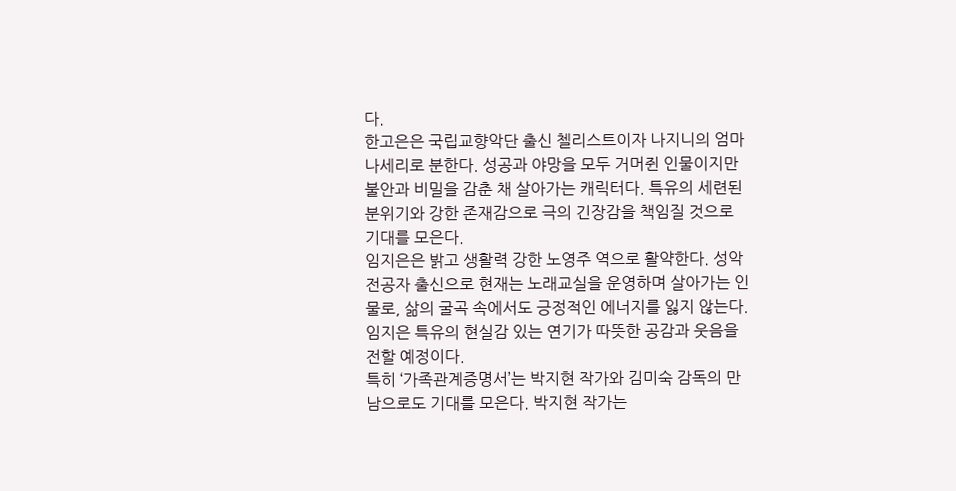다.
한고은은 국립교향악단 출신 첼리스트이자 나지니의 엄마 나세리로 분한다. 성공과 야망을 모두 거머쥔 인물이지만 불안과 비밀을 감춘 채 살아가는 캐릭터다. 특유의 세련된 분위기와 강한 존재감으로 극의 긴장감을 책임질 것으로 기대를 모은다.
임지은은 밝고 생활력 강한 노영주 역으로 활약한다. 성악 전공자 출신으로 현재는 노래교실을 운영하며 살아가는 인물로, 삶의 굴곡 속에서도 긍정적인 에너지를 잃지 않는다. 임지은 특유의 현실감 있는 연기가 따뜻한 공감과 웃음을 전할 예정이다.
특히 ‘가족관계증명서’는 박지현 작가와 김미숙 감독의 만남으로도 기대를 모은다. 박지현 작가는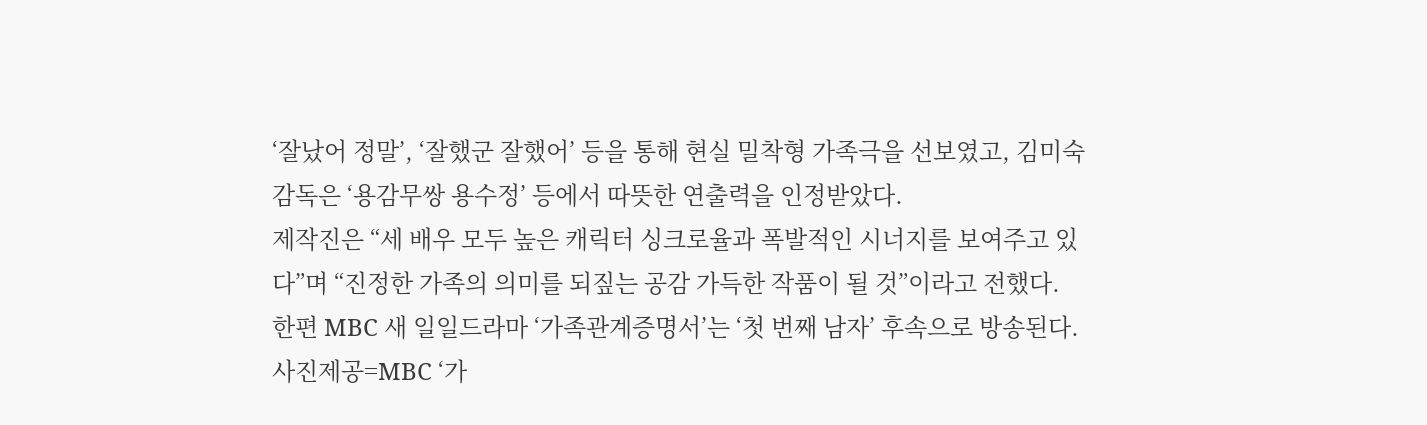‘잘났어 정말’, ‘잘했군 잘했어’ 등을 통해 현실 밀착형 가족극을 선보였고, 김미숙 감독은 ‘용감무쌍 용수정’ 등에서 따뜻한 연출력을 인정받았다.
제작진은 “세 배우 모두 높은 캐릭터 싱크로율과 폭발적인 시너지를 보여주고 있다”며 “진정한 가족의 의미를 되짚는 공감 가득한 작품이 될 것”이라고 전했다.
한편 MBC 새 일일드라마 ‘가족관계증명서’는 ‘첫 번째 남자’ 후속으로 방송된다.
사진제공=MBC ‘가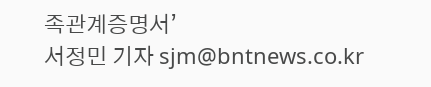족관계증명서’
서정민 기자 sjm@bntnews.co.kr